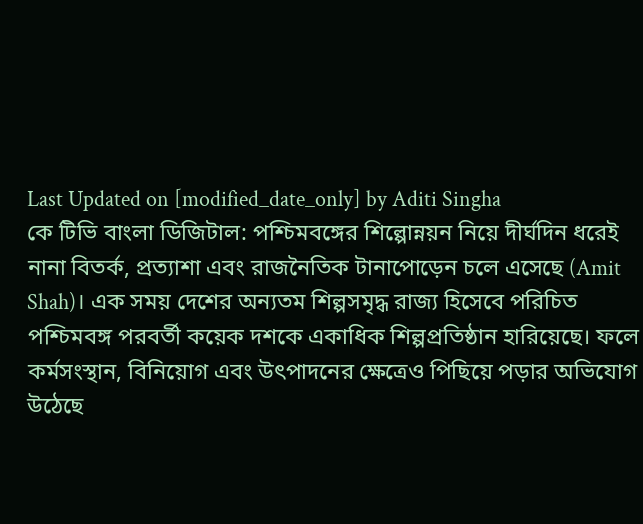Last Updated on [modified_date_only] by Aditi Singha
কে টিভি বাংলা ডিজিটাল: পশ্চিমবঙ্গের শিল্পোন্নয়ন নিয়ে দীর্ঘদিন ধরেই নানা বিতর্ক, প্রত্যাশা এবং রাজনৈতিক টানাপোড়েন চলে এসেছে (Amit Shah)। এক সময় দেশের অন্যতম শিল্পসমৃদ্ধ রাজ্য হিসেবে পরিচিত পশ্চিমবঙ্গ পরবর্তী কয়েক দশকে একাধিক শিল্পপ্রতিষ্ঠান হারিয়েছে। ফলে কর্মসংস্থান, বিনিয়োগ এবং উৎপাদনের ক্ষেত্রেও পিছিয়ে পড়ার অভিযোগ উঠেছে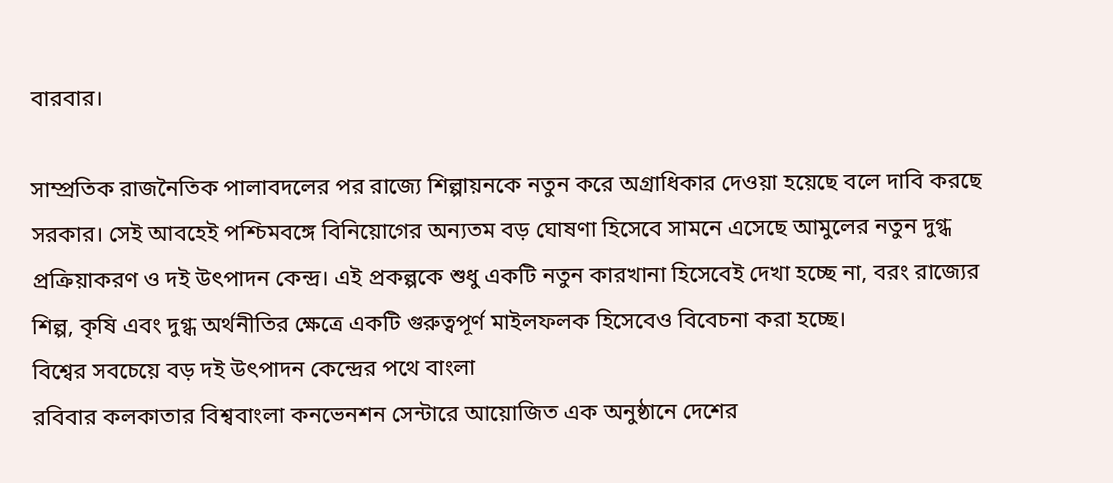বারবার।

সাম্প্রতিক রাজনৈতিক পালাবদলের পর রাজ্যে শিল্পায়নকে নতুন করে অগ্রাধিকার দেওয়া হয়েছে বলে দাবি করছে সরকার। সেই আবহেই পশ্চিমবঙ্গে বিনিয়োগের অন্যতম বড় ঘোষণা হিসেবে সামনে এসেছে আমুলের নতুন দুগ্ধ প্রক্রিয়াকরণ ও দই উৎপাদন কেন্দ্র। এই প্রকল্পকে শুধু একটি নতুন কারখানা হিসেবেই দেখা হচ্ছে না, বরং রাজ্যের শিল্প, কৃষি এবং দুগ্ধ অর্থনীতির ক্ষেত্রে একটি গুরুত্বপূর্ণ মাইলফলক হিসেবেও বিবেচনা করা হচ্ছে।
বিশ্বের সবচেয়ে বড় দই উৎপাদন কেন্দ্রের পথে বাংলা
রবিবার কলকাতার বিশ্ববাংলা কনভেনশন সেন্টারে আয়োজিত এক অনুষ্ঠানে দেশের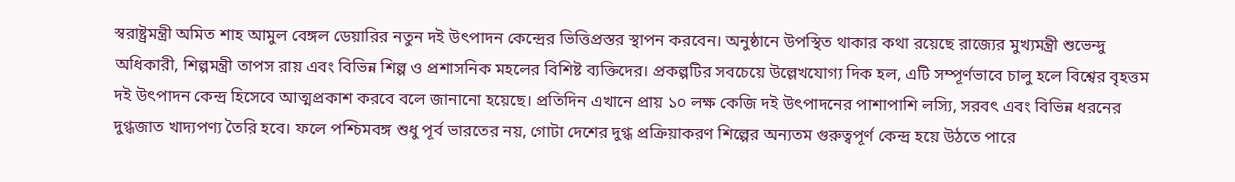স্বরাষ্ট্রমন্ত্রী অমিত শাহ আমুল বেঙ্গল ডেয়ারির নতুন দই উৎপাদন কেন্দ্রের ভিত্তিপ্রস্তর স্থাপন করবেন। অনুষ্ঠানে উপস্থিত থাকার কথা রয়েছে রাজ্যের মুখ্যমন্ত্রী শুভেন্দু অধিকারী, শিল্পমন্ত্রী তাপস রায় এবং বিভিন্ন শিল্প ও প্রশাসনিক মহলের বিশিষ্ট ব্যক্তিদের। প্রকল্পটির সবচেয়ে উল্লেখযোগ্য দিক হল, এটি সম্পূর্ণভাবে চালু হলে বিশ্বের বৃহত্তম দই উৎপাদন কেন্দ্র হিসেবে আত্মপ্রকাশ করবে বলে জানানো হয়েছে। প্রতিদিন এখানে প্রায় ১০ লক্ষ কেজি দই উৎপাদনের পাশাপাশি লস্যি, সরবৎ এবং বিভিন্ন ধরনের দুগ্ধজাত খাদ্যপণ্য তৈরি হবে। ফলে পশ্চিমবঙ্গ শুধু পূর্ব ভারতের নয়, গোটা দেশের দুগ্ধ প্রক্রিয়াকরণ শিল্পের অন্যতম গুরুত্বপূর্ণ কেন্দ্র হয়ে উঠতে পারে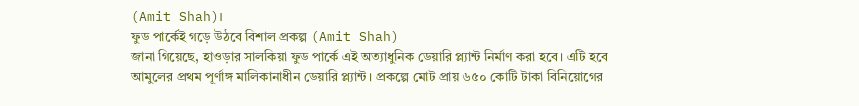(Amit Shah)।
ফুড পার্কেই গড়ে উঠবে বিশাল প্রকল্প (Amit Shah)
জানা গিয়েছে, হাওড়ার সালকিয়া ফুড পার্কে এই অত্যাধুনিক ডেয়ারি প্ল্যান্ট নির্মাণ করা হবে। এটি হবে আমুলের প্রথম পূর্ণাঙ্গ মালিকানাধীন ডেয়ারি প্ল্যান্ট। প্রকল্পে মোট প্রায় ৬৫০ কোটি টাকা বিনিয়োগের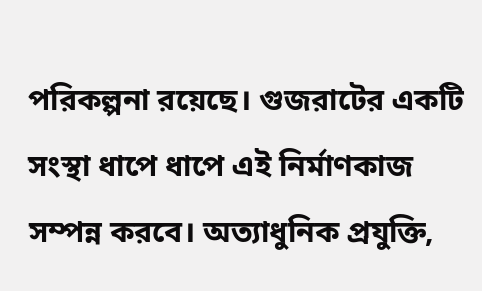পরিকল্পনা রয়েছে। গুজরাটের একটি সংস্থা ধাপে ধাপে এই নির্মাণকাজ সম্পন্ন করবে। অত্যাধুনিক প্রযুক্তি,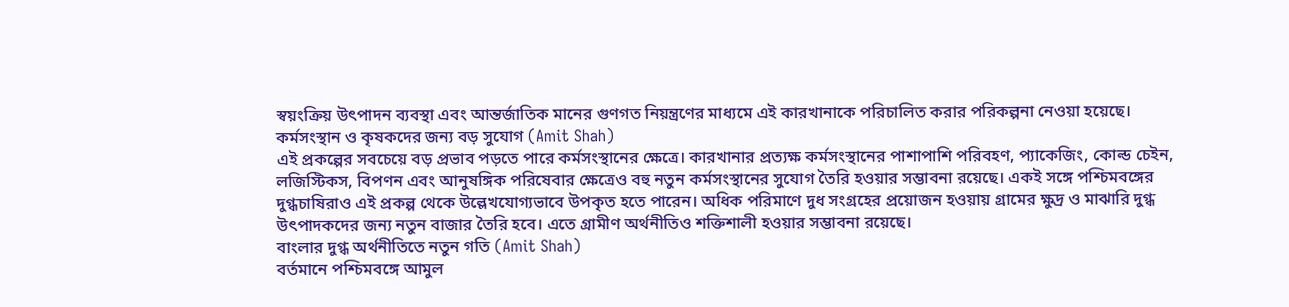স্বয়ংক্রিয় উৎপাদন ব্যবস্থা এবং আন্তর্জাতিক মানের গুণগত নিয়ন্ত্রণের মাধ্যমে এই কারখানাকে পরিচালিত করার পরিকল্পনা নেওয়া হয়েছে।
কর্মসংস্থান ও কৃষকদের জন্য বড় সুযোগ (Amit Shah)
এই প্রকল্পের সবচেয়ে বড় প্রভাব পড়তে পারে কর্মসংস্থানের ক্ষেত্রে। কারখানার প্রত্যক্ষ কর্মসংস্থানের পাশাপাশি পরিবহণ, প্যাকেজিং, কোল্ড চেইন, লজিস্টিকস, বিপণন এবং আনুষঙ্গিক পরিষেবার ক্ষেত্রেও বহু নতুন কর্মসংস্থানের সুযোগ তৈরি হওয়ার সম্ভাবনা রয়েছে। একই সঙ্গে পশ্চিমবঙ্গের দুগ্ধচাষিরাও এই প্রকল্প থেকে উল্লেখযোগ্যভাবে উপকৃত হতে পারেন। অধিক পরিমাণে দুধ সংগ্রহের প্রয়োজন হওয়ায় গ্রামের ক্ষুদ্র ও মাঝারি দুগ্ধ উৎপাদকদের জন্য নতুন বাজার তৈরি হবে। এতে গ্রামীণ অর্থনীতিও শক্তিশালী হওয়ার সম্ভাবনা রয়েছে।
বাংলার দুগ্ধ অর্থনীতিতে নতুন গতি (Amit Shah)
বর্তমানে পশ্চিমবঙ্গে আমুল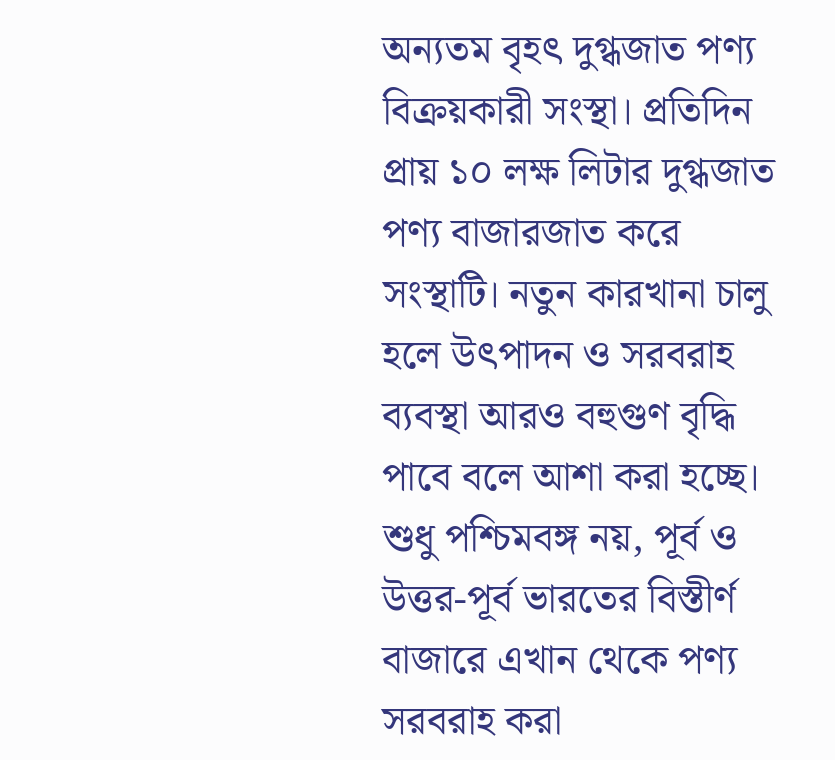অন্যতম বৃহৎ দুগ্ধজাত পণ্য বিক্রয়কারী সংস্থা। প্রতিদিন প্রায় ১০ লক্ষ লিটার দুগ্ধজাত পণ্য বাজারজাত করে সংস্থাটি। নতুন কারখানা চালু হলে উৎপাদন ও সরবরাহ ব্যবস্থা আরও বহুগুণ বৃদ্ধি পাবে বলে আশা করা হচ্ছে। শুধু পশ্চিমবঙ্গ নয়, পূর্ব ও উত্তর-পূর্ব ভারতের বিস্তীর্ণ বাজারে এখান থেকে পণ্য সরবরাহ করা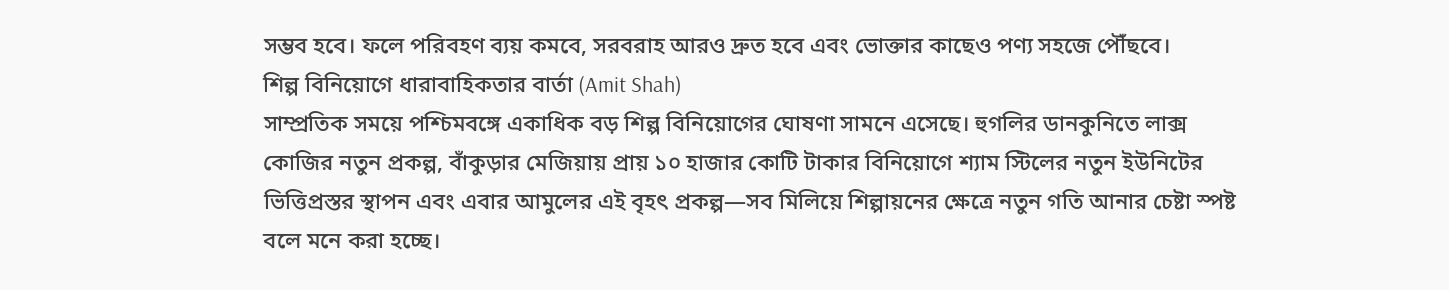সম্ভব হবে। ফলে পরিবহণ ব্যয় কমবে, সরবরাহ আরও দ্রুত হবে এবং ভোক্তার কাছেও পণ্য সহজে পৌঁছবে।
শিল্প বিনিয়োগে ধারাবাহিকতার বার্তা (Amit Shah)
সাম্প্রতিক সময়ে পশ্চিমবঙ্গে একাধিক বড় শিল্প বিনিয়োগের ঘোষণা সামনে এসেছে। হুগলির ডানকুনিতে লাক্স কোজির নতুন প্রকল্প, বাঁকুড়ার মেজিয়ায় প্রায় ১০ হাজার কোটি টাকার বিনিয়োগে শ্যাম স্টিলের নতুন ইউনিটের ভিত্তিপ্রস্তর স্থাপন এবং এবার আমুলের এই বৃহৎ প্রকল্প—সব মিলিয়ে শিল্পায়নের ক্ষেত্রে নতুন গতি আনার চেষ্টা স্পষ্ট বলে মনে করা হচ্ছে।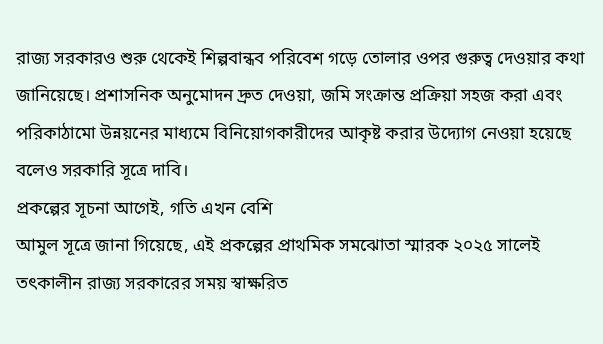রাজ্য সরকারও শুরু থেকেই শিল্পবান্ধব পরিবেশ গড়ে তোলার ওপর গুরুত্ব দেওয়ার কথা জানিয়েছে। প্রশাসনিক অনুমোদন দ্রুত দেওয়া, জমি সংক্রান্ত প্রক্রিয়া সহজ করা এবং পরিকাঠামো উন্নয়নের মাধ্যমে বিনিয়োগকারীদের আকৃষ্ট করার উদ্যোগ নেওয়া হয়েছে বলেও সরকারি সূত্রে দাবি।
প্রকল্পের সূচনা আগেই, গতি এখন বেশি
আমুল সূত্রে জানা গিয়েছে, এই প্রকল্পের প্রাথমিক সমঝোতা স্মারক ২০২৫ সালেই তৎকালীন রাজ্য সরকারের সময় স্বাক্ষরিত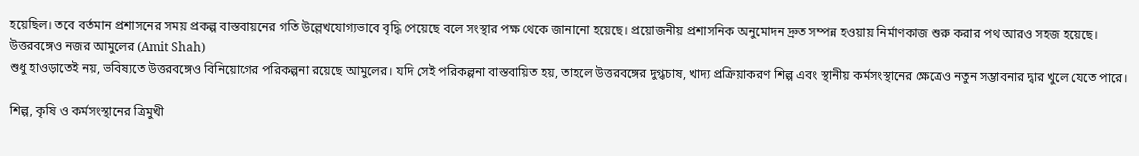হয়েছিল। তবে বর্তমান প্রশাসনের সময় প্রকল্প বাস্তবায়নের গতি উল্লেখযোগ্যভাবে বৃদ্ধি পেয়েছে বলে সংস্থার পক্ষ থেকে জানানো হয়েছে। প্রয়োজনীয় প্রশাসনিক অনুমোদন দ্রুত সম্পন্ন হওয়ায় নির্মাণকাজ শুরু করার পথ আরও সহজ হয়েছে।
উত্তরবঙ্গেও নজর আমুলের (Amit Shah)
শুধু হাওড়াতেই নয়, ভবিষ্যতে উত্তরবঙ্গেও বিনিয়োগের পরিকল্পনা রয়েছে আমুলের। যদি সেই পরিকল্পনা বাস্তবায়িত হয়, তাহলে উত্তরবঙ্গের দুগ্ধচাষ, খাদ্য প্রক্রিয়াকরণ শিল্প এবং স্থানীয় কর্মসংস্থানের ক্ষেত্রেও নতুন সম্ভাবনার দ্বার খুলে যেতে পারে।

শিল্প, কৃষি ও কর্মসংস্থানের ত্রিমুখী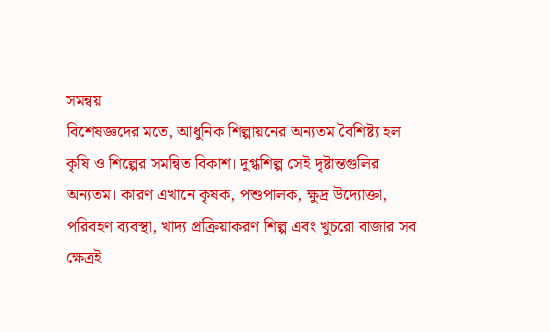সমন্বয়
বিশেষজ্ঞদের মতে, আধুনিক শিল্পায়নের অন্যতম বৈশিষ্ট্য হল কৃষি ও শিল্পের সমন্বিত বিকাশ। দুগ্ধশিল্প সেই দৃষ্টান্তগুলির অন্যতম। কারণ এখানে কৃষক, পশুপালক, ক্ষুদ্র উদ্যোক্তা, পরিবহণ ব্যবস্থা, খাদ্য প্রক্রিয়াকরণ শিল্প এবং খুচরো বাজার সব ক্ষেত্রই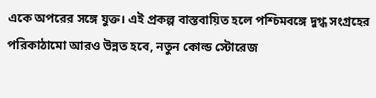একে অপরের সঙ্গে যুক্ত। এই প্রকল্প বাস্তবায়িত হলে পশ্চিমবঙ্গে দুগ্ধ সংগ্রহের পরিকাঠামো আরও উন্নত হবে, নতুন কোল্ড স্টোরেজ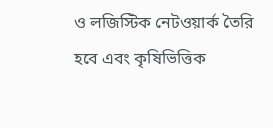ও লজিস্টিক নেটওয়ার্ক তৈরি হবে এবং কৃষিভিত্তিক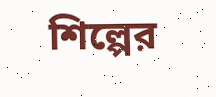শিল্পের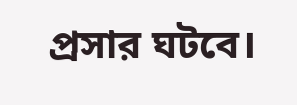প্রসার ঘটবে।